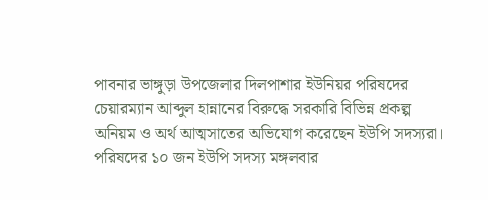পাবনার ভাঙ্গুড়া উপজেলার দিলপাশার ইউনিয়র পরিষদের চেয়ারম্যান আব্দুল হান্নানের বিরুদ্ধে সরকারি বিভিন্ন প্রকল্প অনিয়ম ও অর্থ আত্মসাতের অভিযোগ করেছেন ইউপি সদস্যরা।
পরিষদের ১০ জন ইউপি সদস্য মঙ্গলবার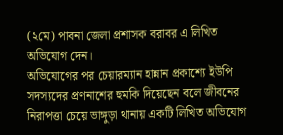(২মে) পাবনা জেলা প্রশাসক বরাবর এ লিখিত অভিযোগ দেন।
অভিযোগের পর চেয়ারম্যান হান্নান প্রকাশ্যে ইউপি সদস্যদের প্রণনাশের হুমকি দিয়েছেন বলে জীবনের নিরাপত্তা চেয়ে ভাঙ্গুড়া থানায় একটি লিখিত অভিযোগ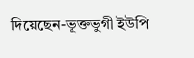দিয়েছেন-ভূক্তভুগী ইউপি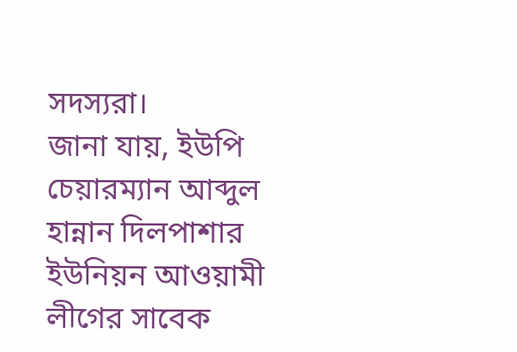সদস্যরা।
জানা যায়, ইউপি চেয়ারম্যান আব্দুল হান্নান দিলপাশার ইউনিয়ন আওয়ামী লীগের সাবেক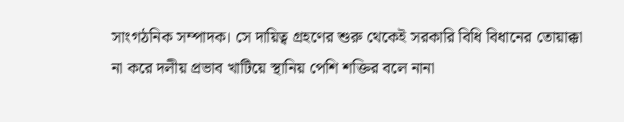সাংগঠনিক সম্পাদক। সে দায়িত্ব গ্রহণের শুরু থেকেই সরকারি বিধি বিধানের তোয়াক্কা না করে দলীয় প্রভাব খাটিয়ে স্থানিয় পেশি শক্তির বলে নানা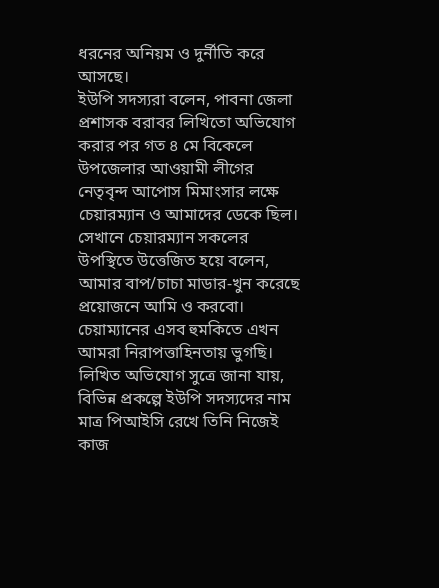ধরনের অনিয়ম ও দুর্নীতি করে আসছে।
ইউপি সদস্যরা বলেন, পাবনা জেলা প্রশাসক বরাবর লিখিতো অভিযোগ করার পর গত ৪ মে বিকেলে উপজেলার আওয়ামী লীগের নেতৃবৃন্দ আপোস মিমাংসার লক্ষে চেয়ারম্যান ও আমাদের ডেকে ছিল।
সেখানে চেয়ারম্যান সকলের উপস্থিতে উত্তেজিত হয়ে বলেন, আমার বাপ/চাচা মাডার-খুন করেছে প্রয়োজনে আমি ও করবো। চেয়াম্যানের এসব হুমকিতে এখন আমরা নিরাপত্তাহিনতায় ভুগছি।
লিখিত অভিযোগ সুত্রে জানা যায়, বিভিন্ন প্রকল্পে ইউপি সদস্যদের নাম মাত্র পিআইসি রেখে তিনি নিজেই কাজ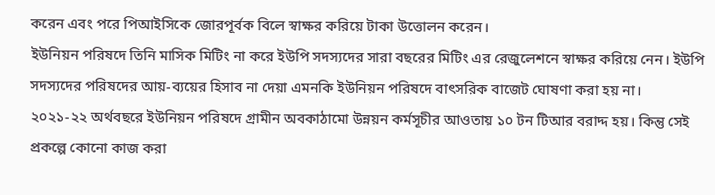করেন এবং পরে পিআইসিকে জোরপূর্বক বিলে স্বাক্ষর করিয়ে টাকা উত্তোলন করেন।
ইউনিয়ন পরিষদে তিনি মাসিক মিটিং না করে ইউপি সদস্যদের সারা বছরের মিটিং এর রেজুলেশনে স্বাক্ষর করিয়ে নেন। ইউপি সদস্যদের পরিষদের আয়-ব্যয়ের হিসাব না দেয়া এমনকি ইউনিয়ন পরিষদে বাৎসরিক বাজেট ঘোষণা করা হয় না।
২০২১-২২ অর্থবছরে ইউনিয়ন পরিষদে গ্রামীন অবকাঠামো উন্নয়ন কর্মসূচীর আওতায় ১০ টন টিআর বরাদ্দ হয়। কিন্তু সেই প্রকল্পে কোনো কাজ করা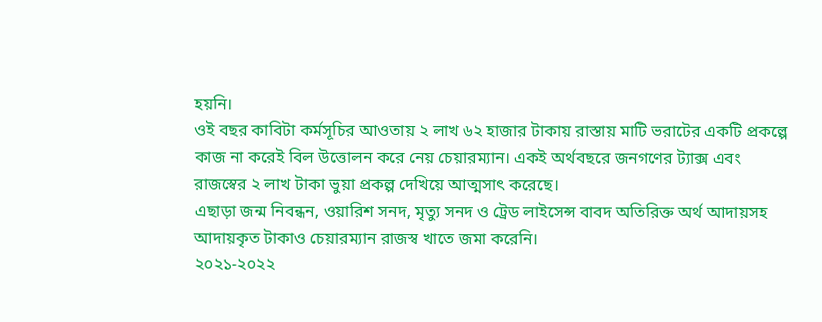হয়নি।
ওই বছর কাবিটা কর্মসূচির আওতায় ২ লাখ ৬২ হাজার টাকায় রাস্তায় মাটি ভরাটের একটি প্রকল্পে কাজ না করেই বিল উত্তোলন করে নেয় চেয়ারম্যান। একই অর্থবছরে জনগণের ট্যাক্স এবং রাজস্বের ২ লাখ টাকা ভুয়া প্রকল্প দেখিয়ে আত্মসাৎ করেছে।
এছাড়া জন্ম নিবন্ধন, ওয়ারিশ সনদ, মৃত্যু সনদ ও ট্রেড লাইসেন্স বাবদ অতিরিক্ত অর্থ আদায়সহ আদায়কৃত টাকাও চেয়ারম্যান রাজস্ব খাতে জমা করেনি।
২০২১-২০২২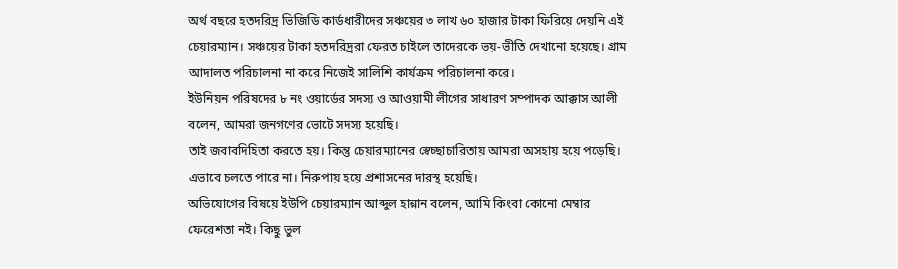অর্থ বছরে হতদরিদ্র ভিজিডি কার্ডধারীদের সঞ্চয়ের ৩ লাখ ৬০ হাজার টাকা ফিরিয়ে দেয়নি এই চেয়ারম্যান। সঞ্চয়ের টাকা হতদরিদ্ররা ফেরত চাইলে তাদেরকে ভয়-ভীতি দেখানো হয়েছে। গ্রাম আদালত পরিচালনা না করে নিজেই সালিশি কার্যক্রম পরিচালনা করে।
ইউনিয়ন পরিষদের ৮ নং ওয়ার্ডের সদস্য ও আওয়ামী লীগের সাধারণ সম্পাদক আক্কাস আলী বলেন, আমরা জনগণের ভোটে সদস্য হয়েছি।
তাই জবাবদিহিতা করতে হয়। কিন্তু চেয়ারম্যানের স্বেচ্ছাচারিতায় আমরা অসহায় হয়ে পড়েছি। এভাবে চলতে পারে না। নিরুপায় হয়ে প্রশাসনের দারস্থ হয়েছি।
অভিযোগের বিষয়ে ইউপি চেয়ারম্যান আব্দুল হান্নান বলেন, আমি কিংবা কোনো মেম্বার ফেরেশতা নই। কিছু ভুল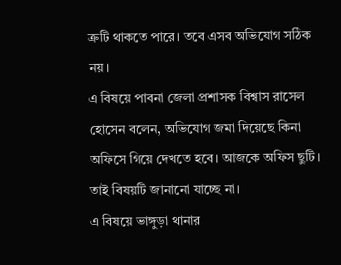ত্রুটি থাকতে পারে। তবে এসব অভিযোগ সঠিক নয়।
এ বিষয়ে পাবনা জেলা প্রশাসক বিশ্বাস রাসেল হোসেন বলেন, অভিযোগ জমা দিয়েছে কিনা অফিসে গিয়ে দেখতে হবে। আজকে অফিস ছুটি। তাই বিষয়টি জানানো যাচ্ছে না।
এ বিষয়ে ভাঙ্গুড়া থানার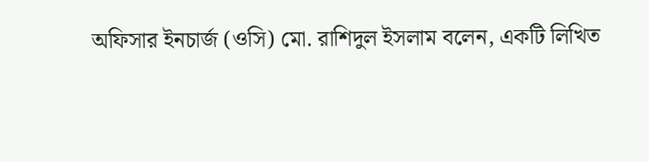অফিসার ইনচার্জ (ওসি) মো. রাশিদুল ইসলাম বলেন, একটি লিখিত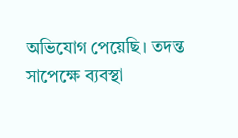অভিযোগ পেয়েছি। তদন্ত সাপেক্ষে ব্যবস্থা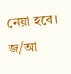নেয়া হবে।
জ/আ